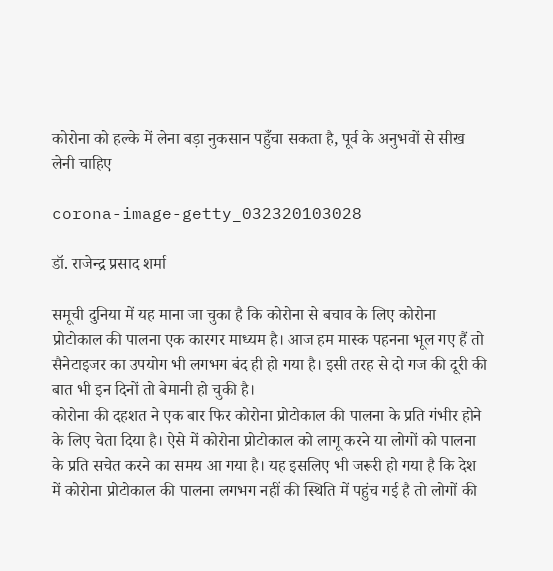कोरोना को हल्के में लेना बड़ा नुकसान पहुँचा सकता है, पूर्व के अनुभवों से सीख लेनी चाहिए

corona-image-getty_032320103028

डॉ. राजेन्द्र प्रसाद शर्मा

समूची दुनिया में यह माना जा चुका है कि कोरोना से बचाव के लिए कोरोना प्रोटोकाल की पालना एक कारगर माध्यम है। आज हम मास्क पहनना भूल गए हैं तो सैनेटाइजर का उपयोग भी लगभग बंद ही हो गया है। इसी तरह से दो गज की दूरी की बात भी इन दिनों तो बेमानी हो चुकी है।
कोरोना की दहशत ने एक बार फिर कोरोना प्रोटोकाल की पालना के प्रति गंभीर होने के लिए चेता दिया है। ऐसे में कोरोना प्रोटोकाल को लागू करने या लोगों को पालना के प्रति सचेत करने का समय आ गया है। यह इसलिए भी जरूरी हो गया है कि देश में कोरोना प्रोटोकाल की पालना लगभग नहीं की स्थिति में पहुंच गई है तो लोगों की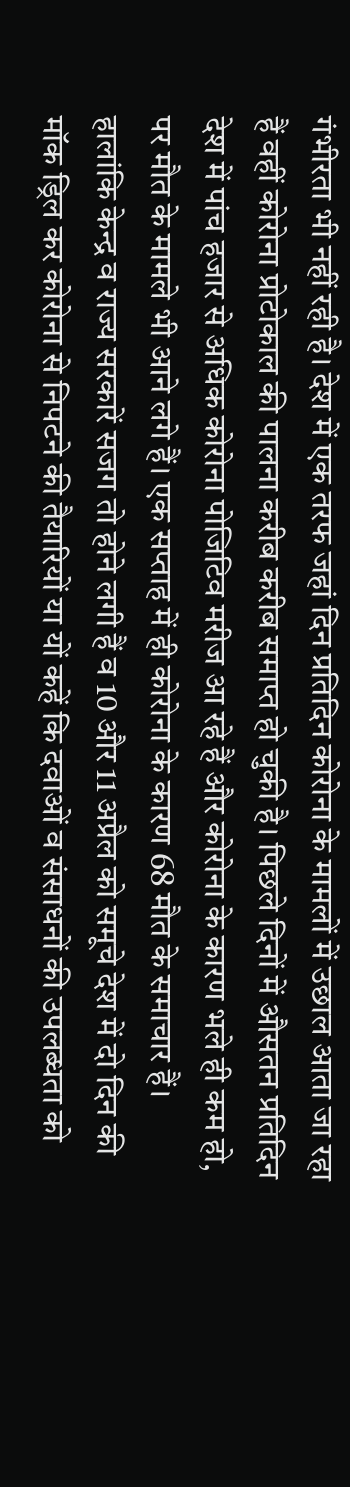गंभीरता भी नहीं रही है। देश में एक तरफ जहां दिन प्रतिदिन कोरोना के मामलों में उछाल आता जा रहा हैं वहीं कोरोना प्रोटोकाल की पालना करीब करीब समाप्त हो चुकी है। पिछले दिनों में औसतन प्रतिदिन देश में पांच हजार से अधिक कोरोना पोजिटिव मरीज आ रहे हैं और कोरोना के कारण भले ही कम हो, पर मौत के मामले भी आने लगे हैं। एक सप्ताह में ही कोरोना के कारण 68 मौत के समाचार हैं। हालांकि केन्द्र व राज्य सरकारें सजग तो होने लगी हैं व 10 और 11 अप्रैल को समूचे देश में दो दिन की मॉक ड्रिल कर कोरोना से निपटने की तैयारियों या यों कहें कि दवाओं व संसाधनों की उपलब्धता को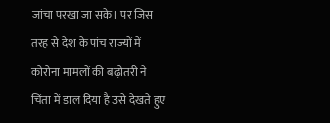जांचा परखा जा सके। पर जिस तरह से देश के पांच राज्यों में कोरोना मामलों की बढ़ोतरी ने चिंता में डाल दिया है उसे देखते हुए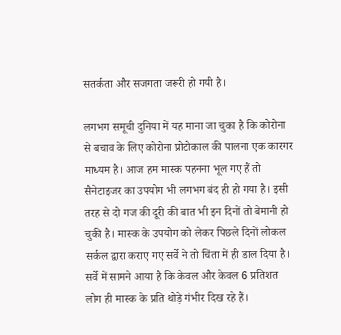सतर्कता और सजगता जरूरी हो गयी है।

लगभग समूची दुनिया में यह माना जा चुका है कि कोरोना से बचाव के लिए कोरोना प्रोटोकाल की पालना एक कारगर माध्यम है। आज हम मास्क पहनना भूल गए हैं तो सैनेटाइजर का उपयोग भी लगभग बंद ही हो गया है। इसी तरह से दो गज की दूरी की बात भी इन दिनों तो बेमानी हो चुकी है। मास्क के उपयोग को लेकर पिछले दिनों लोकल सर्कल द्वारा कराए गए सर्वे ने तो चिंता में ही डाल दिया है। सर्वे में सामने आया है कि केवल और केवल 6 प्रतिशत लोग ही मास्क के प्रति थोड़े गंभीर दिख रहे हैं।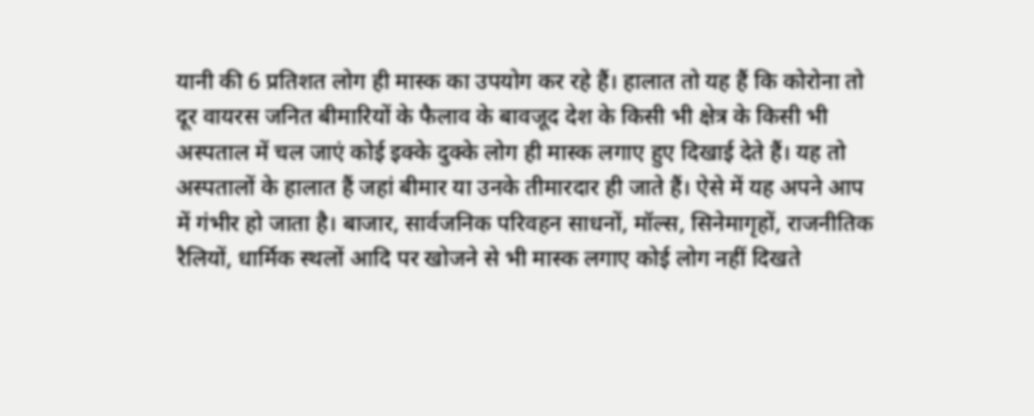यानी की 6 प्रतिशत लोग ही मास्क का उपयोग कर रहे हैं। हालात तो यह हैं कि कोरोना तो दूर वायरस जनित बीमारियों के फैलाव के बावजूद देश के किसी भी क्षेत्र के किसी भी अस्पताल में चल जाएं कोई इक्के दुक्के लोग ही मास्क लगाए हुए दिखाई देते हैं। यह तो अस्पतालों के हालात हैं जहां बीमार या उनके तीमारदार ही जाते हैं। ऐसे में यह अपने आप में गंभीर हो जाता है। बाजार, सार्वजनिक परिवहन साधनों, मॉल्स, सिनेमागृहों, राजनीतिक रैलियों, धार्मिक स्थलों आदि पर खोजने से भी मास्क लगाए कोई लोग नहीं दिखते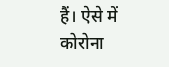हैं। ऐसे में कोरोना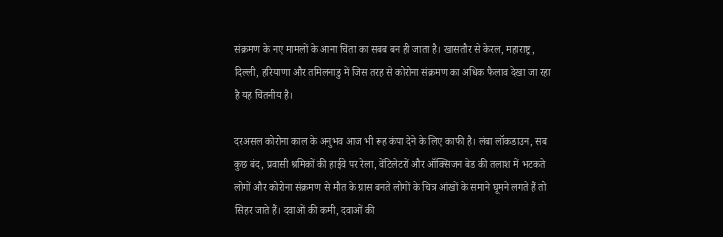संक्रमण के नए मामलों के आना चिंता का सबब बन ही जाता है। खासतौर से केरल, महाराष्ट्र, दिल्ली, हरियाणा और तमिलनाडु में जिस तरह से कोरोना संक्रमण का अधिक फैलाव देखा जा रहा है यह चिंतनीय है।

दरअसल कोरोना काल के अनुभव आज भी रूह कंपा देने के लिए काफी है। लंबा लॉकडाउन, सब कुछ बंद, प्रवासी श्रमिकों की हाईवे पर रेला, वेंटिलेटरों और ऑक्सिजन बेड की तलाश में भटकते लोगों और कोरोना संक्रमण से मौत के ग्रास बनते लोगों के चित्र आंखों के समाने घूमने लगते हैं तो सिहर जाते हैं। दवाओं की कमी, दवाओं की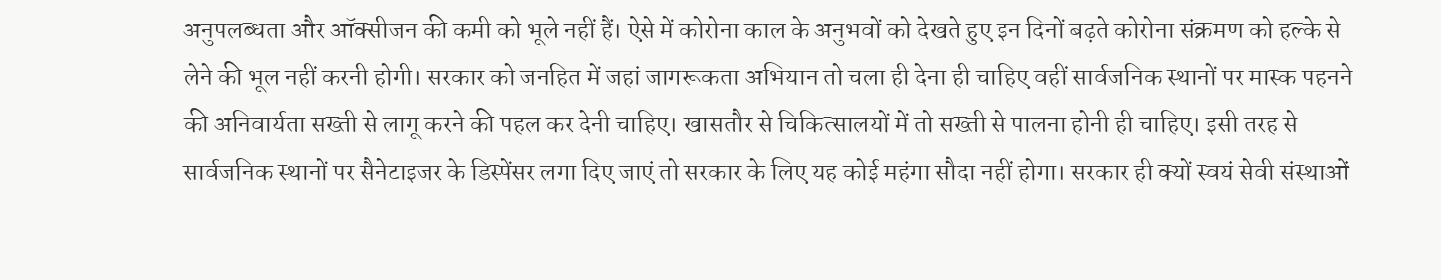अनुपलब्धता और ऑक्सीजन की कमी को भूले नहीं हैं। ऐसे में कोरोना काल के अनुभवों को देखते हुए इन दिनों बढ़ते कोरोना संक्रमण को हल्के से लेने की भूल नहीं करनी होगी। सरकार को जनहित में जहां जागरूकता अभियान तो चला ही देना ही चाहिए वहीं सार्वजनिक स्थानों पर मास्क पहनने की अनिवार्यता सख्ती से लागू करने की पहल कर देनी चाहिए। खासतौर से चिकित्सालयों में तो सख्ती से पालना होनी ही चाहिए। इसी तरह से सार्वजनिक स्थानों पर सैनेटाइजर के डिस्पेंसर लगा दिए जाएं तो सरकार के लिए यह कोई महंगा सौदा नहीं होगा। सरकार ही क्यों स्वयं सेवी संस्थाओं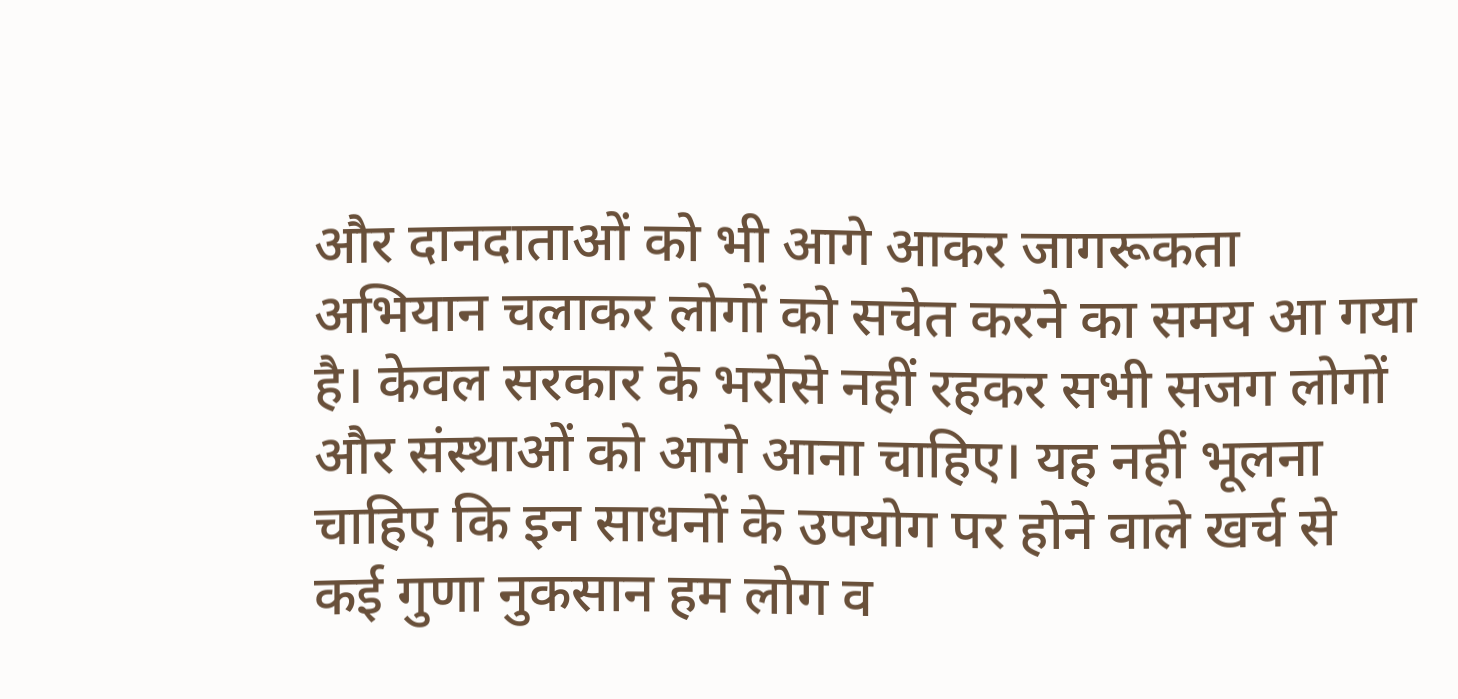और दानदाताओं को भी आगे आकर जागरूकता अभियान चलाकर लोगों को सचेत करने का समय आ गया है। केवल सरकार के भरोसे नहीं रहकर सभी सजग लोगों और संस्थाओं को आगे आना चाहिए। यह नहीं भूलना चाहिए कि इन साधनों के उपयोग पर होने वाले खर्च से कई गुणा नुकसान हम लोग व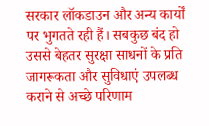सरकार लॉकडाउन और अन्य कार्यों पर भुगतते रही हैं। सबकुछ बंद हो उससे बेहतर सुरक्षा साधनों के प्रति जागरूकता और सुविधाएं उपलब्ध कराने से अच्छे परिणाम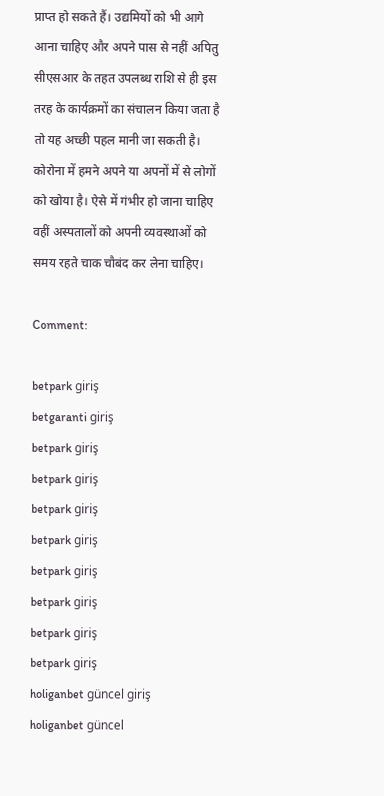प्राप्त हो सकते हैं। उद्यमियों को भी आगे आना चाहिए और अपने पास से नहीं अपितु सीएसआर के तहत उपलब्ध राशि से ही इस तरह के कार्यक्रमों का संचालन किया जता है तो यह अच्छी पहल मानी जा सकती है। कोरोना में हमने अपने या अपनों में से लोगों को खोया है। ऐसे में गंभीर हो जाना चाहिए वहीं अस्पतालों को अपनी व्यवस्थाओं को समय रहते चाक चौबंद कर लेना चाहिए।

Comment:

betpark giriş
betgaranti giriş
betpark giriş
betpark giriş
betpark giriş
betpark giriş
betpark giriş
betpark giriş
betpark giriş
betpark giriş
holiganbet güncel giriş
holiganbet güncel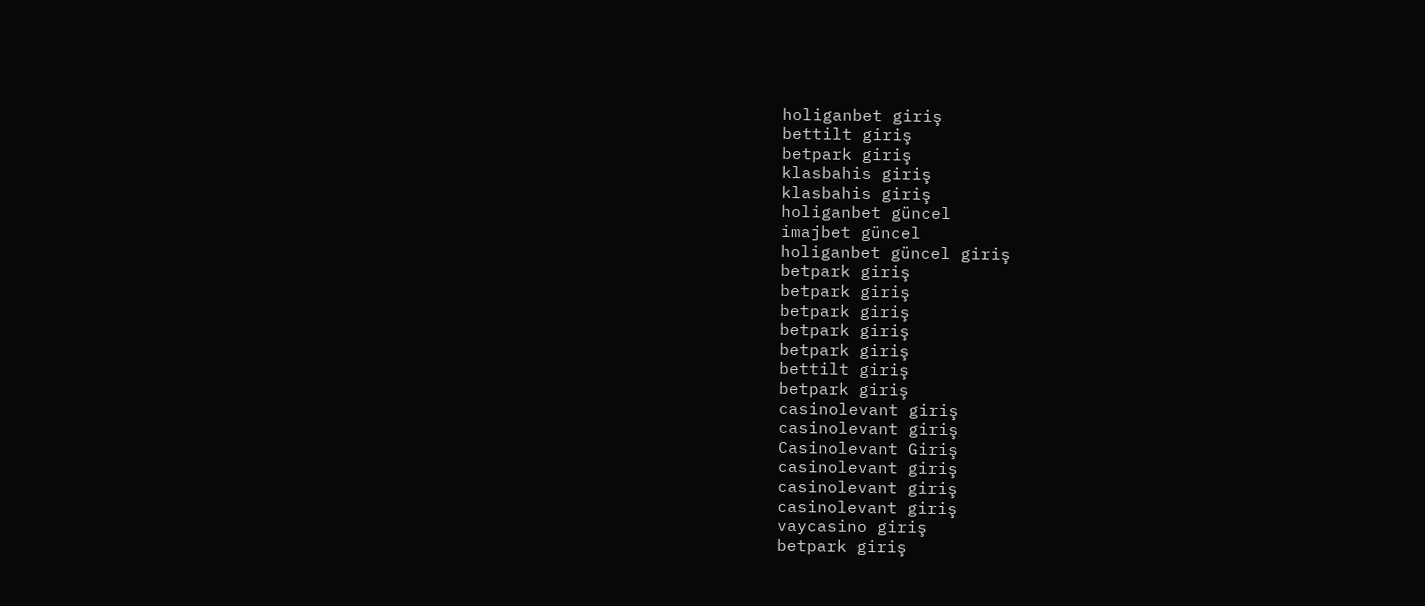holiganbet giriş
bettilt giriş
betpark giriş
klasbahis giriş
klasbahis giriş
holiganbet güncel
imajbet güncel
holiganbet güncel giriş
betpark giriş
betpark giriş
betpark giriş
betpark giriş
betpark giriş
bettilt giriş
betpark giriş
casinolevant giriş
casinolevant giriş
Casinolevant Giriş
casinolevant giriş
casinolevant giriş
casinolevant giriş
vaycasino giriş
betpark giriş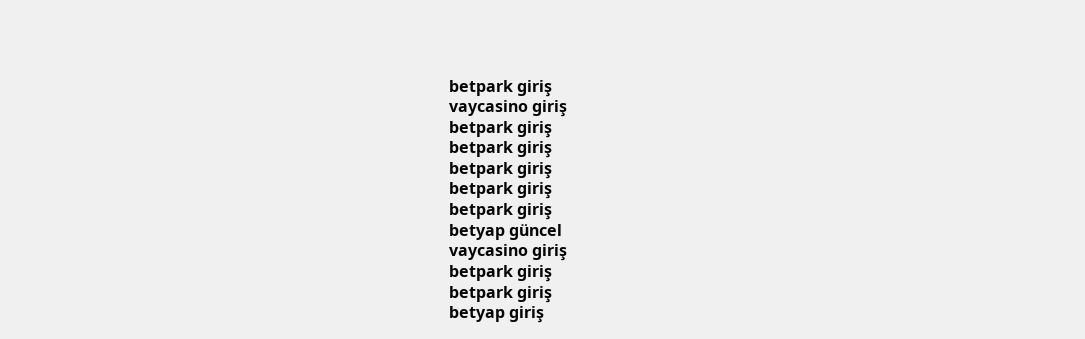betpark giriş
vaycasino giriş
betpark giriş
betpark giriş
betpark giriş
betpark giriş
betpark giriş
betyap güncel
vaycasino giriş
betpark giriş
betpark giriş
betyap giriş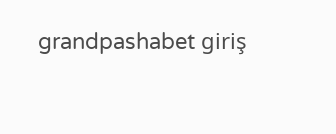grandpashabet giriş